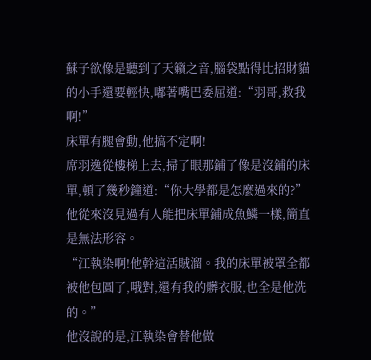蘇子欲像是聽到了天籟之音,腦袋點得比招財貓的小手還要輕快,嘟著嘴巴委屈道:“羽哥,救我啊!”
床單有腿會動,他搞不定啊!
席羽逸從樓梯上去,掃了眼那鋪了像是沒鋪的床單,頓了幾秒鐘道:“你大學都是怎麼過來的?”
他從來沒見過有人能把床單鋪成魚鱗一樣,簡直是無法形容。
“江執染啊!他幹這活賊溜。我的床單被罩全都被他包圓了,哦對,還有我的髒衣服,也全是他洗的。”
他沒說的是,江執染會替他做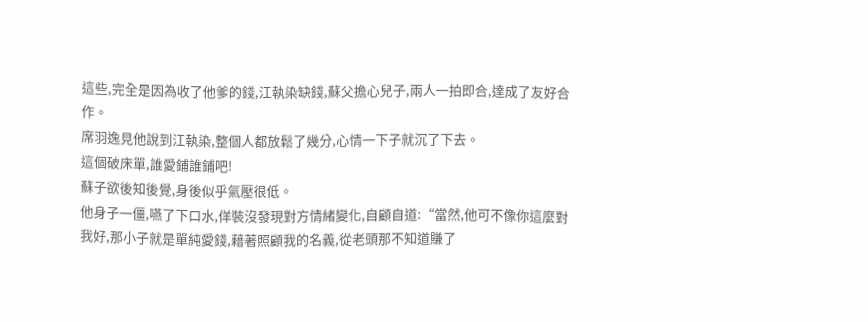這些,完全是因為收了他爹的錢,江執染缺錢,蘇父擔心兒子,兩人一拍即合,達成了友好合作。
席羽逸見他說到江執染,整個人都放鬆了幾分,心情一下子就沉了下去。
這個破床單,誰愛鋪誰鋪吧!
蘇子欲後知後覺,身後似乎氣壓很低。
他身子一僵,嚥了下口水,佯裝沒發現對方情緒變化,自顧自道:“當然,他可不像你這麼對我好,那小子就是單純愛錢,藉著照顧我的名義,從老頭那不知道賺了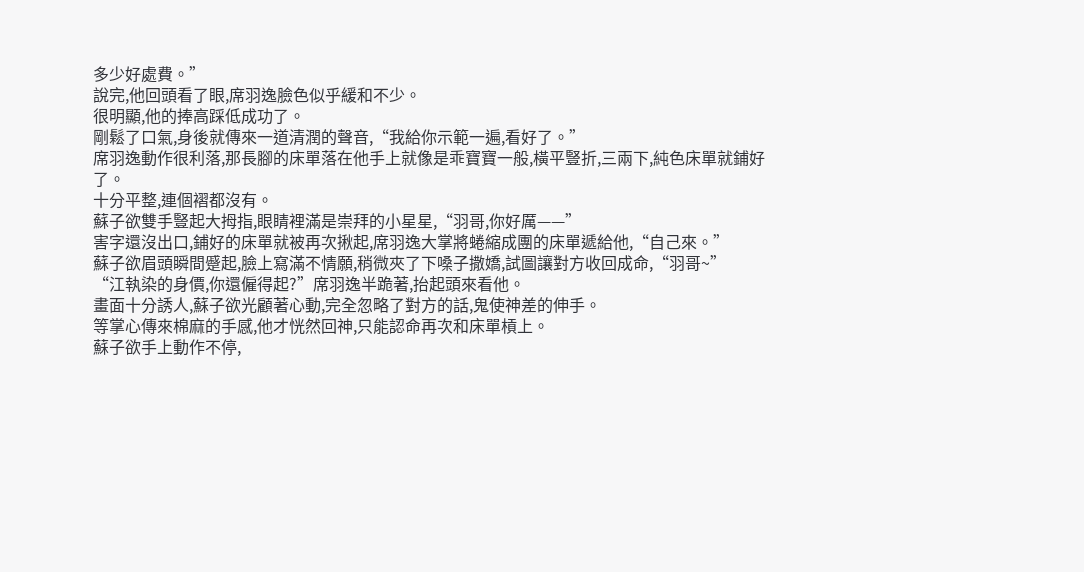多少好處費。”
說完,他回頭看了眼,席羽逸臉色似乎緩和不少。
很明顯,他的捧高踩低成功了。
剛鬆了口氣,身後就傳來一道清潤的聲音,“我給你示範一遍,看好了。”
席羽逸動作很利落,那長腳的床單落在他手上就像是乖寶寶一般,橫平豎折,三兩下,純色床單就鋪好了。
十分平整,連個褶都沒有。
蘇子欲雙手豎起大拇指,眼睛裡滿是崇拜的小星星,“羽哥,你好厲——”
害字還沒出口,鋪好的床單就被再次揪起,席羽逸大掌將蜷縮成團的床單遞給他,“自己來。”
蘇子欲眉頭瞬間蹙起,臉上寫滿不情願,稍微夾了下嗓子撒嬌,試圖讓對方收回成命,“羽哥~”
“江執染的身價,你還僱得起?”席羽逸半跪著,抬起頭來看他。
畫面十分誘人,蘇子欲光顧著心動,完全忽略了對方的話,鬼使神差的伸手。
等掌心傳來棉麻的手感,他才恍然回神,只能認命再次和床單槓上。
蘇子欲手上動作不停,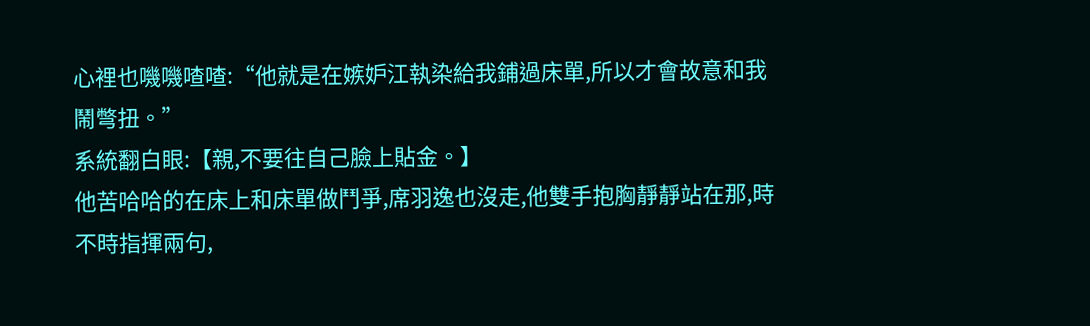心裡也嘰嘰喳喳:“他就是在嫉妒江執染給我鋪過床單,所以才會故意和我鬧彆扭。”
系統翻白眼:【親,不要往自己臉上貼金。】
他苦哈哈的在床上和床單做鬥爭,席羽逸也沒走,他雙手抱胸靜靜站在那,時不時指揮兩句,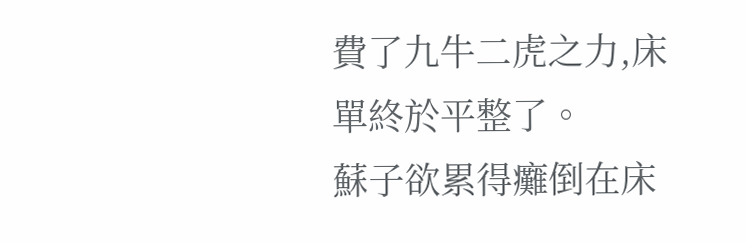費了九牛二虎之力,床單終於平整了。
蘇子欲累得癱倒在床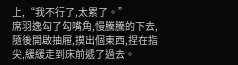上,“我不行了,太累了。”
席羽逸勾了勾嘴角,慢騰騰的下去,隨後開啟抽屜,摸出個東西,捏在指尖,緩緩走到床前遞了過去。